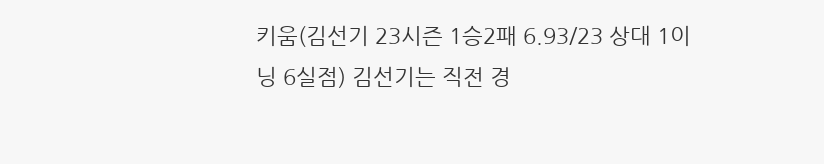키움(김선기 23시즌 1승2패 6.93/23 상대 1이닝 6실점) 김선기는 직전 경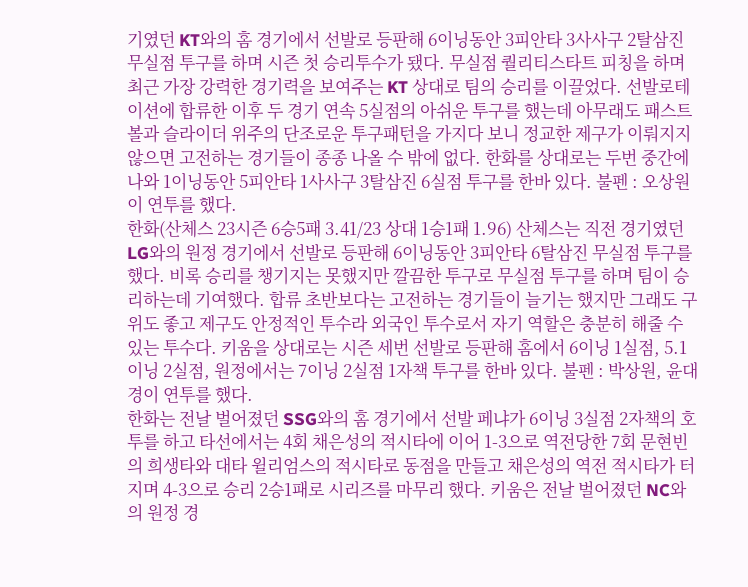기였던 KT와의 홈 경기에서 선발로 등판해 6이닝동안 3피안타 3사사구 2탈삼진 무실점 투구를 하며 시즌 첫 승리투수가 됐다. 무실점 퀄리티스타트 피칭을 하며 최근 가장 강력한 경기력을 보여주는 KT 상대로 팀의 승리를 이끌었다. 선발로테이션에 합류한 이후 두 경기 연속 5실점의 아쉬운 투구를 했는데 아무래도 패스트볼과 슬라이더 위주의 단조로운 투구패턴을 가지다 보니 정교한 제구가 이뤄지지 않으면 고전하는 경기들이 종종 나올 수 밖에 없다. 한화를 상대로는 두번 중간에 나와 1이닝동안 5피안타 1사사구 3탈삼진 6실점 투구를 한바 있다. 불펜 : 오상원이 연투를 했다.
한화(산체스 23시즌 6승5패 3.41/23 상대 1승1패 1.96) 산체스는 직전 경기였던 LG와의 원정 경기에서 선발로 등판해 6이닝동안 3피안타 6탈삼진 무실점 투구를 했다. 비록 승리를 챙기지는 못했지만 깔끔한 투구로 무실점 투구를 하며 팀이 승리하는데 기여했다. 합류 초반보다는 고전하는 경기들이 늘기는 했지만 그래도 구위도 좋고 제구도 안정적인 투수라 외국인 투수로서 자기 역할은 충분히 해줄 수 있는 투수다. 키움을 상대로는 시즌 세번 선발로 등판해 홈에서 6이닝 1실점, 5.1이닝 2실점, 원정에서는 7이닝 2실점 1자책 투구를 한바 있다. 불펜 : 박상원, 윤대경이 연투를 했다.
한화는 전날 벌어졌던 SSG와의 홈 경기에서 선발 페냐가 6이닝 3실점 2자책의 호투를 하고 타선에서는 4회 채은성의 적시타에 이어 1-3으로 역전당한 7회 문현빈의 희생타와 대타 윌리엄스의 적시타로 동점을 만들고 채은성의 역전 적시타가 터지며 4-3으로 승리 2승1패로 시리즈를 마무리 했다. 키움은 전날 벌어졌던 NC와의 원정 경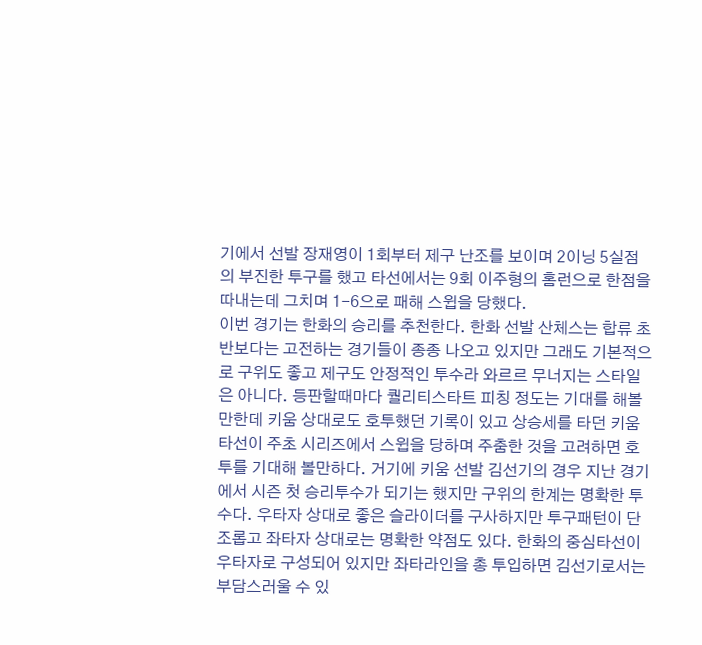기에서 선발 장재영이 1회부터 제구 난조를 보이며 2이닝 5실점의 부진한 투구를 했고 타선에서는 9회 이주형의 홈런으로 한점을 따내는데 그치며 1-6으로 패해 스윕을 당했다.
이번 경기는 한화의 승리를 추천한다. 한화 선발 산체스는 합류 초반보다는 고전하는 경기들이 종종 나오고 있지만 그래도 기본적으로 구위도 좋고 제구도 안정적인 투수라 와르르 무너지는 스타일은 아니다. 등판할때마다 퀄리티스타트 피칭 정도는 기대를 해볼만한데 키움 상대로도 호투했던 기록이 있고 상승세를 타던 키움 타선이 주초 시리즈에서 스윕을 당하며 주춤한 것을 고려하면 호투를 기대해 볼만하다. 거기에 키움 선발 김선기의 경우 지난 경기에서 시즌 첫 승리투수가 되기는 했지만 구위의 한계는 명확한 투수다. 우타자 상대로 좋은 슬라이더를 구사하지만 투구패턴이 단조롭고 좌타자 상대로는 명확한 약점도 있다. 한화의 중심타선이 우타자로 구성되어 있지만 좌타라인을 총 투입하면 김선기로서는 부담스러울 수 있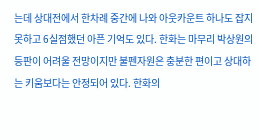는데 상대전에서 한차례 중간에 나와 아웃카운트 하나도 잡지 못하고 6실점했던 아픈 기억도 있다. 한화는 마무리 박상원의 등판이 어려울 전망이지만 불펜자원은 충분한 편이고 상대하는 키움보다는 안정되어 있다. 한화의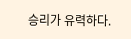승리가 유력하다.